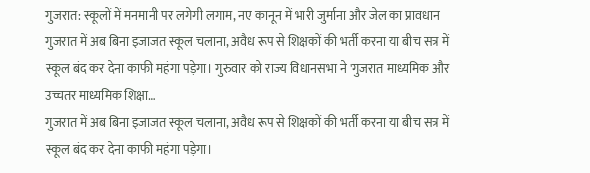गुजरात: स्कूलों में मनमानी पर लगेगी लगाम, नए कानून में भारी जुर्माना और जेल का प्रावधान
गुजरात में अब बिना इजाजत स्कूल चलाना, अवैध रूप से शिक्षकों की भर्ती करना या बीच सत्र में स्कूल बंद कर देना काफी महंगा पड़ेगा। गुरुवार को राज्य विधानसभा ने 'गुजरात माध्यमिक और उच्चतर माध्यमिक शिक्षा…
गुजरात में अब बिना इजाजत स्कूल चलाना, अवैध रूप से शिक्षकों की भर्ती करना या बीच सत्र में स्कूल बंद कर देना काफी महंगा पड़ेगा।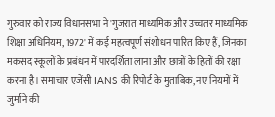गुरुवार को राज्य विधानसभा ने 'गुजरात माध्यमिक और उच्चतर माध्यमिक शिक्षा अधिनियम, 1972' में कई महत्वपूर्ण संशोधन पारित किए हैं, जिनका मकसद स्कूलों के प्रबंधन में पारदर्शिता लाना और छात्रों के हितों की रक्षा करना है। समाचार एजेंसी IANS की रिपोर्ट के मुताबिक, नए नियमों में जुर्माने की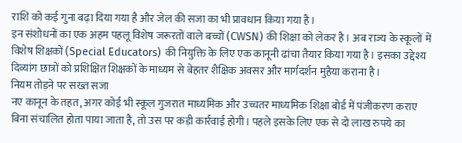राशि को कई गुना बढ़ा दिया गया है और जेल की सजा का भी प्रावधान किया गया है।
इन संशोधनों का एक अहम पहलू विशेष जरूरतों वाले बच्चों (CWSN) की शिक्षा को लेकर है। अब राज्य के स्कूलों में विशेष शिक्षकों (Special Educators) की नियुक्ति के लिए एक कानूनी ढांचा तैयार किया गया है। इसका उद्देश्य दिव्यांग छात्रों को प्रशिक्षित शिक्षकों के माध्यम से बेहतर शैक्षिक अवसर और मार्गदर्शन मुहैया कराना है।
नियम तोड़ने पर सख्त सजा
नए कानून के तहत, अगर कोई भी स्कूल गुजरात माध्यमिक और उच्चतर माध्यमिक शिक्षा बोर्ड में पंजीकरण कराए बिना संचालित होता पाया जाता है, तो उस पर कड़ी कार्रवाई होगी। पहले इसके लिए एक से दो लाख रुपये का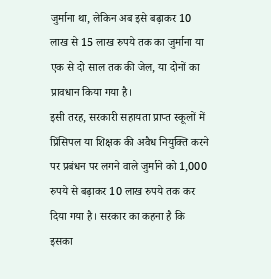जुर्माना था, लेकिन अब इसे बढ़ाकर 10 लाख से 15 लाख रुपये तक का जुर्माना या एक से दो साल तक की जेल, या दोनों का प्रावधान किया गया है।
इसी तरह, सरकारी सहायता प्राप्त स्कूलों में प्रिंसिपल या शिक्षक की अवैध नियुक्ति करने पर प्रबंधन पर लगने वाले जुर्माने को 1,000 रुपये से बढ़ाकर 10 लाख रुपये तक कर दिया गया है। सरकार का कहना है कि इसका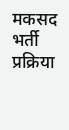मकसद भर्ती प्रक्रिया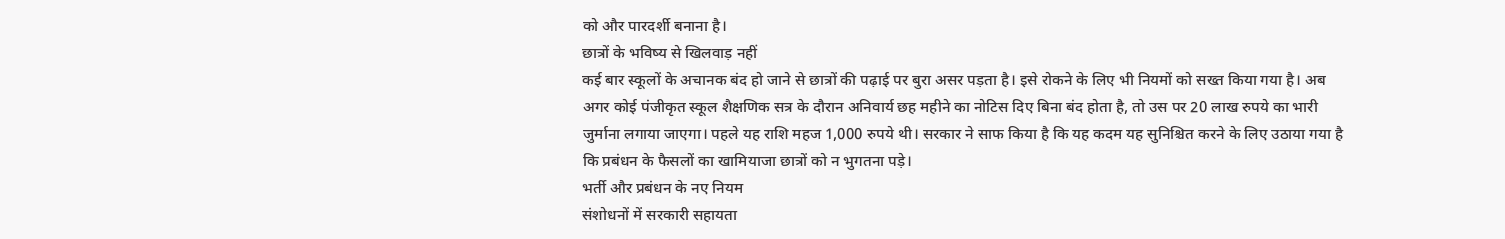को और पारदर्शी बनाना है।
छात्रों के भविष्य से खिलवाड़ नहीं
कई बार स्कूलों के अचानक बंद हो जाने से छात्रों की पढ़ाई पर बुरा असर पड़ता है। इसे रोकने के लिए भी नियमों को सख्त किया गया है। अब अगर कोई पंजीकृत स्कूल शैक्षणिक सत्र के दौरान अनिवार्य छह महीने का नोटिस दिए बिना बंद होता है, तो उस पर 20 लाख रुपये का भारी जुर्माना लगाया जाएगा। पहले यह राशि महज 1,000 रुपये थी। सरकार ने साफ किया है कि यह कदम यह सुनिश्चित करने के लिए उठाया गया है कि प्रबंधन के फैसलों का खामियाजा छात्रों को न भुगतना पड़े।
भर्ती और प्रबंधन के नए नियम
संशोधनों में सरकारी सहायता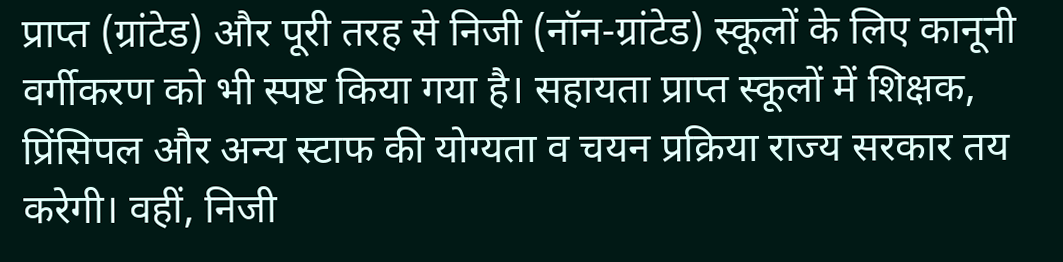प्राप्त (ग्रांटेड) और पूरी तरह से निजी (नॉन-ग्रांटेड) स्कूलों के लिए कानूनी वर्गीकरण को भी स्पष्ट किया गया है। सहायता प्राप्त स्कूलों में शिक्षक, प्रिंसिपल और अन्य स्टाफ की योग्यता व चयन प्रक्रिया राज्य सरकार तय करेगी। वहीं, निजी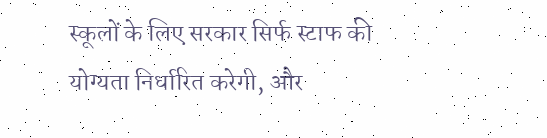स्कूलों के लिए सरकार सिर्फ स्टाफ की योग्यता निर्धारित करेगी, और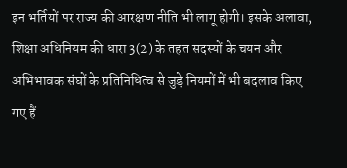इन भर्तियों पर राज्य की आरक्षण नीति भी लागू होगी। इसके अलावा, शिक्षा अधिनियम की धारा 3(2) के तहत सदस्यों के चयन और अभिभावक संघों के प्रतिनिधित्व से जुड़े नियमों में भी बदलाव किए गए हैं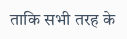ताकि सभी तरह के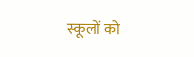स्कूलों को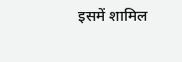इसमें शामिल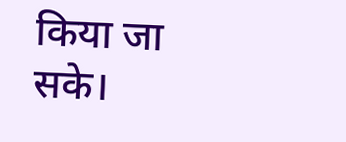किया जा सके।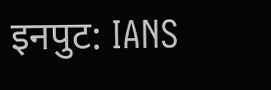इनपुट: IANS